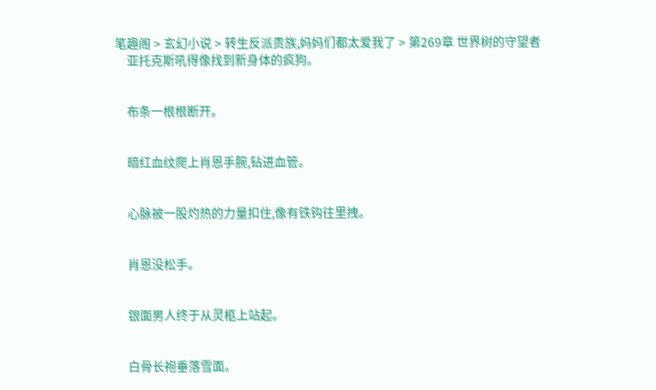笔趣阁 > 玄幻小说 > 转生反派贵族,妈妈们都太爱我了 > 第269章 世界树的守望者
    亚托克斯吼得像找到新身体的疯狗。


    布条一根根断开。


    暗红血纹爬上肖恩手腕,钻进血管。


    心脉被一股灼热的力量扣住,像有铁钩往里拽。


    肖恩没松手。


    银面男人终于从灵柩上站起。


    白骨长袍垂落雪面。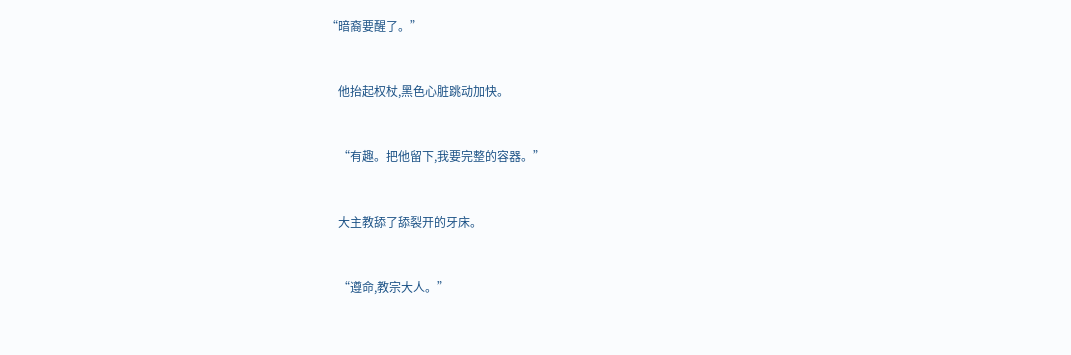“暗裔要醒了。”


    他抬起权杖,黑色心脏跳动加快。


    “有趣。把他留下,我要完整的容器。”


    大主教舔了舔裂开的牙床。


    “遵命,教宗大人。”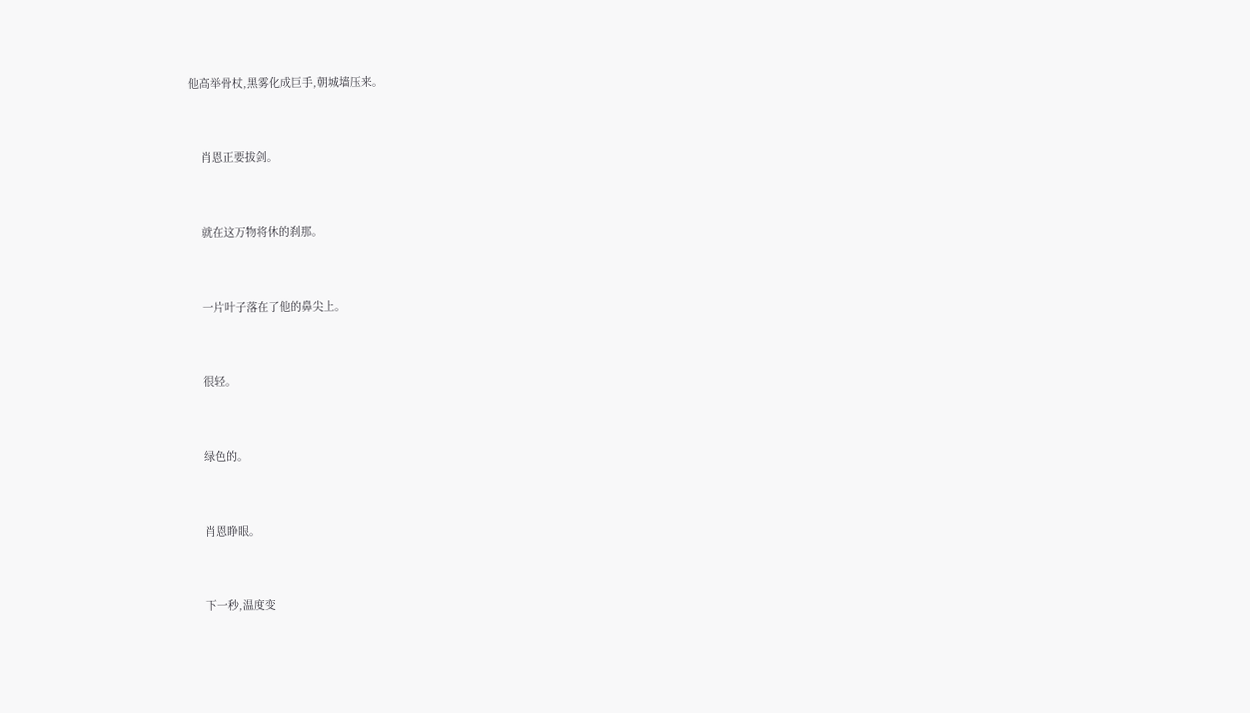他高举骨杖,黑雾化成巨手,朝城墙压来。


    肖恩正要拔剑。


    就在这万物将休的刹那。


    一片叶子落在了他的鼻尖上。


    很轻。


    绿色的。


    肖恩睁眼。


    下一秒,温度变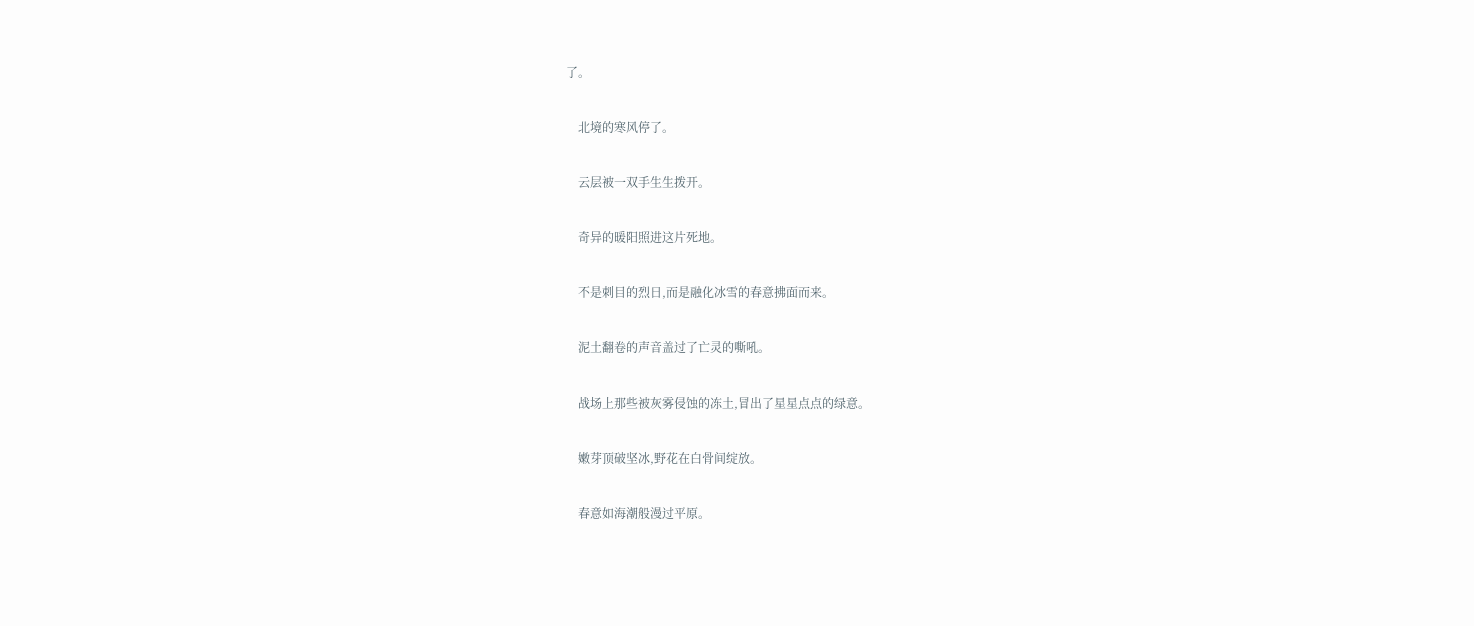了。


    北境的寒风停了。


    云层被一双手生生拨开。


    奇异的暖阳照进这片死地。


    不是刺目的烈日,而是融化冰雪的春意拂面而来。


    泥土翻卷的声音盖过了亡灵的嘶吼。


    战场上那些被灰雾侵蚀的冻土,冒出了星星点点的绿意。


    嫩芽顶破坚冰,野花在白骨间绽放。


    春意如海潮般漫过平原。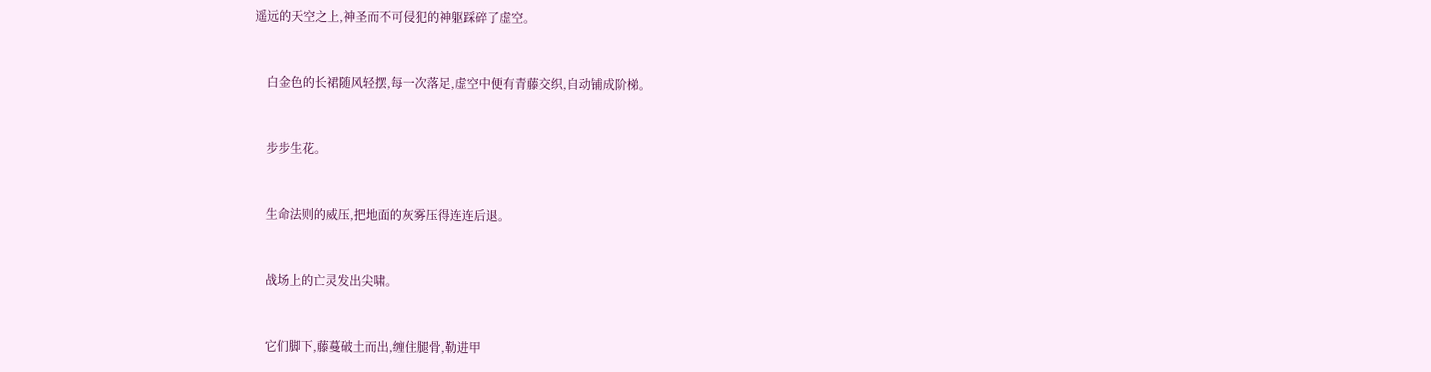遥远的天空之上,神圣而不可侵犯的神躯踩碎了虚空。


    白金色的长裙随风轻摆,每一次落足,虚空中便有青藤交织,自动铺成阶梯。


    步步生花。


    生命法则的威压,把地面的灰雾压得连连后退。


    战场上的亡灵发出尖啸。


    它们脚下,藤蔓破土而出,缠住腿骨,勒进甲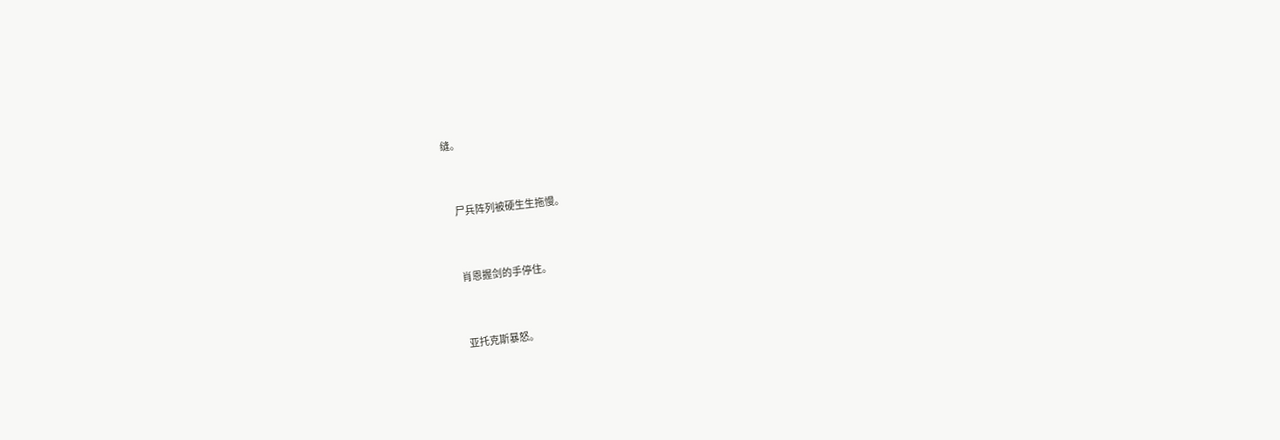缝。


    尸兵阵列被硬生生拖慢。


    肖恩握剑的手停住。


    亚托克斯暴怒。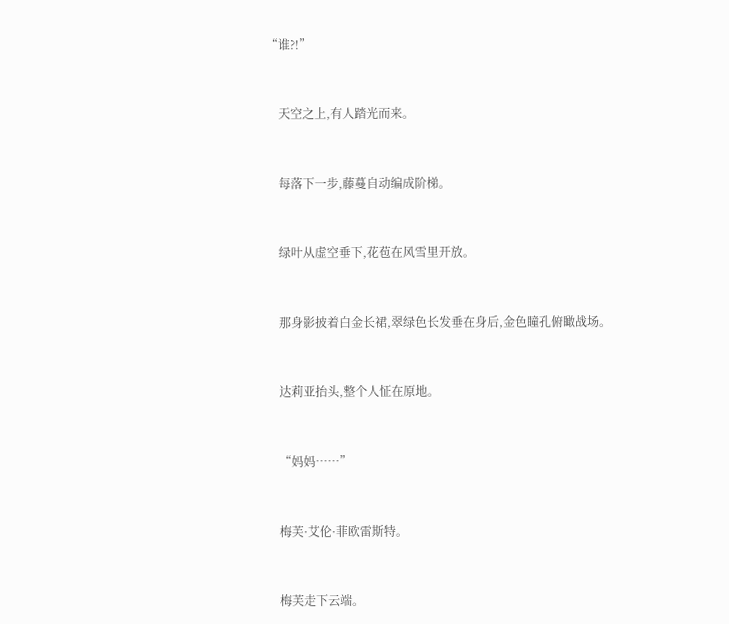“谁?!”


    天空之上,有人踏光而来。


    每落下一步,藤蔓自动编成阶梯。


    绿叶从虚空垂下,花苞在风雪里开放。


    那身影披着白金长裙,翠绿色长发垂在身后,金色瞳孔俯瞰战场。


    达莉亚抬头,整个人怔在原地。


    “妈妈……”


    梅芙·艾伦·菲欧雷斯特。


    梅芙走下云端。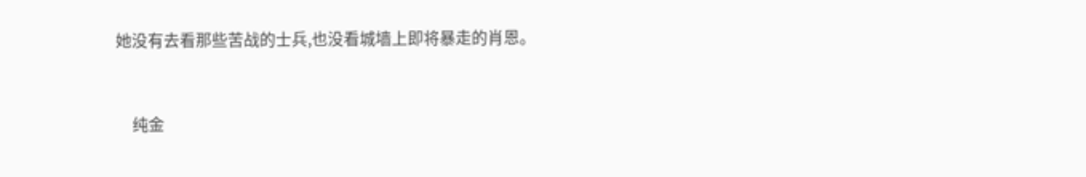她没有去看那些苦战的士兵,也没看城墙上即将暴走的肖恩。


    纯金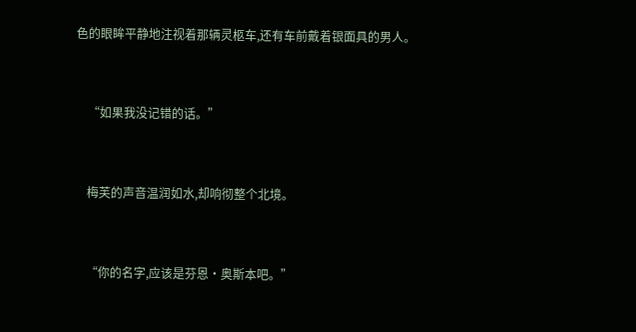色的眼眸平静地注视着那辆灵柩车,还有车前戴着银面具的男人。


    “如果我没记错的话。”


    梅芙的声音温润如水,却响彻整个北境。


    “你的名字,应该是芬恩·奥斯本吧。”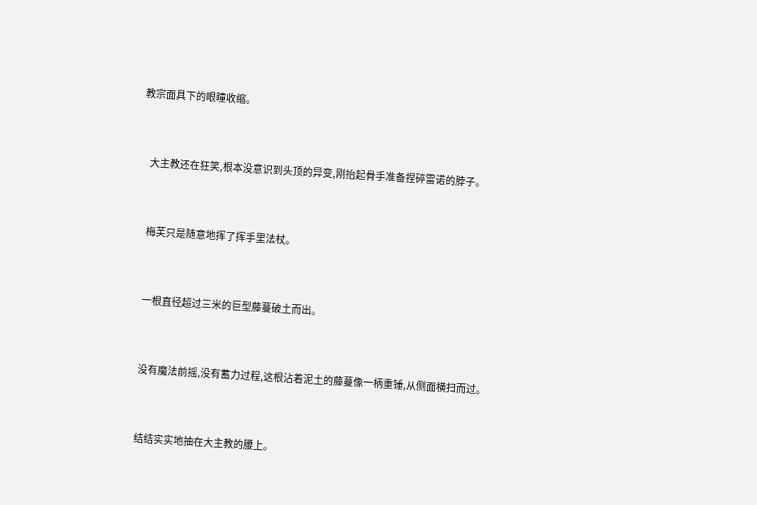教宗面具下的眼瞳收缩。


    大主教还在狂笑,根本没意识到头顶的异变,刚抬起骨手准备捏碎雷诺的脖子。


    梅芙只是随意地挥了挥手里法杖。


    一根直径超过三米的巨型藤蔓破土而出。


    没有魔法前摇,没有蓄力过程,这根沾着泥土的藤蔓像一柄重锤,从侧面横扫而过。


    结结实实地抽在大主教的腰上。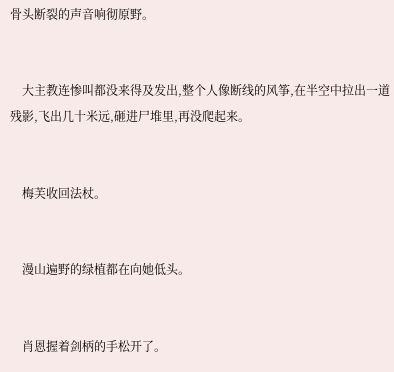骨头断裂的声音响彻原野。


    大主教连惨叫都没来得及发出,整个人像断线的风筝,在半空中拉出一道残影,飞出几十米远,砸进尸堆里,再没爬起来。


    梅芙收回法杖。


    漫山遍野的绿植都在向她低头。


    肖恩握着剑柄的手松开了。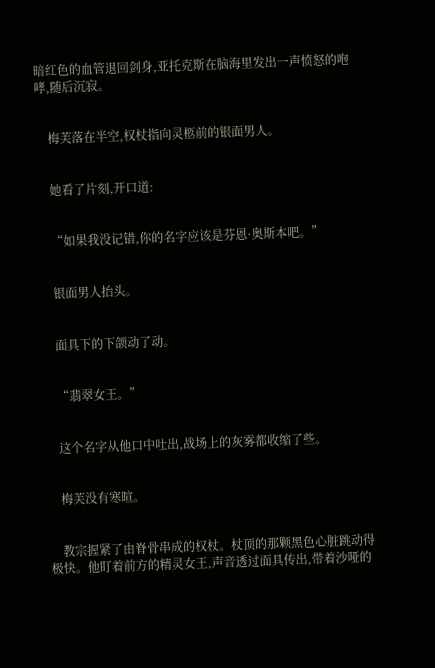暗红色的血管退回剑身,亚托克斯在脑海里发出一声愤怒的咆哮,随后沉寂。


    梅芙落在半空,权杖指向灵柩前的银面男人。


    她看了片刻,开口道:


    “如果我没记错,你的名字应该是芬恩·奥斯本吧。”


    银面男人抬头。


    面具下的下颌动了动。


    “翡翠女王。”


    这个名字从他口中吐出,战场上的灰雾都收缩了些。


    梅芙没有寒暄。


    教宗握紧了由脊骨串成的权杖。杖顶的那颗黑色心脏跳动得极快。他盯着前方的精灵女王,声音透过面具传出,带着沙哑的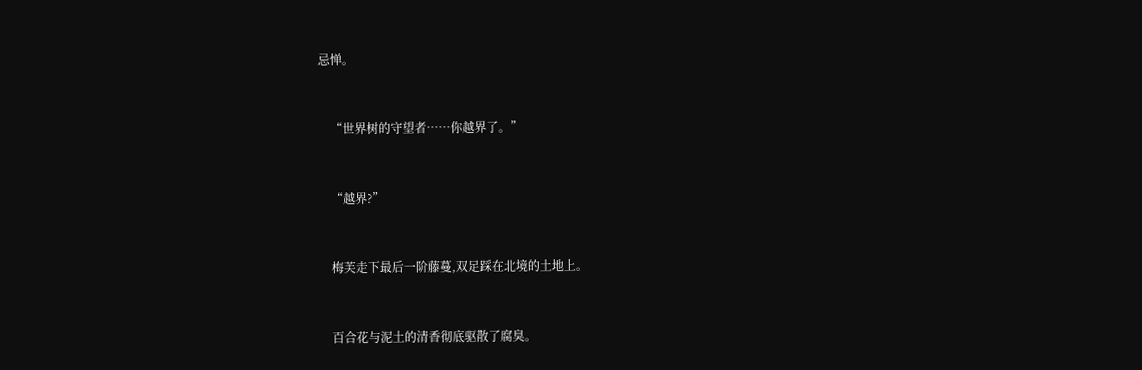忌惮。


    “世界树的守望者……你越界了。”


    “越界?”


    梅芙走下最后一阶藤蔓,双足踩在北境的土地上。


    百合花与泥土的清香彻底驱散了腐臭。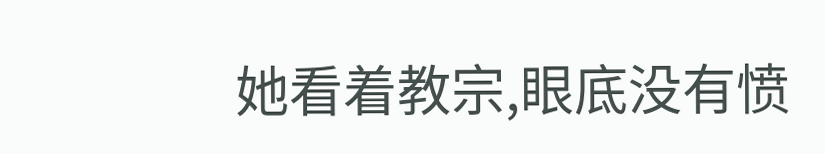她看着教宗,眼底没有愤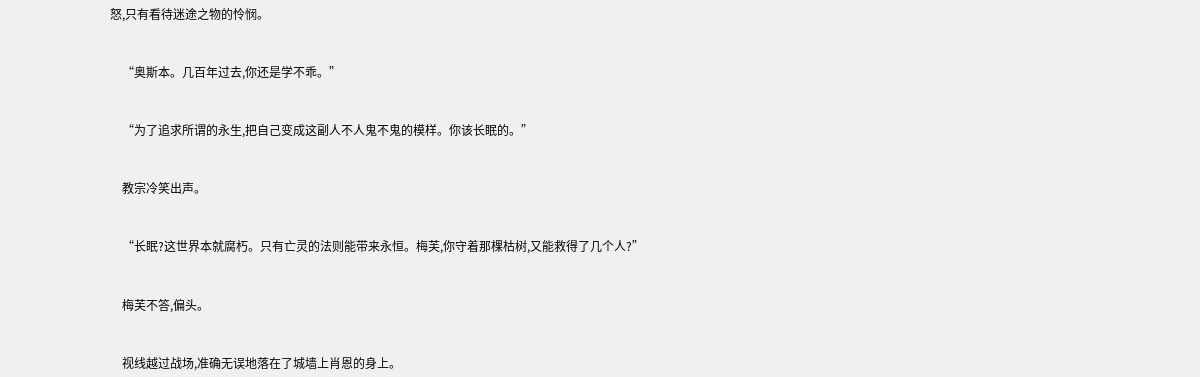怒,只有看待迷途之物的怜悯。


    “奥斯本。几百年过去,你还是学不乖。”


    “为了追求所谓的永生,把自己变成这副人不人鬼不鬼的模样。你该长眠的。”


    教宗冷笑出声。


    “长眠?这世界本就腐朽。只有亡灵的法则能带来永恒。梅芙,你守着那棵枯树,又能救得了几个人?”


    梅芙不答,偏头。


    视线越过战场,准确无误地落在了城墙上肖恩的身上。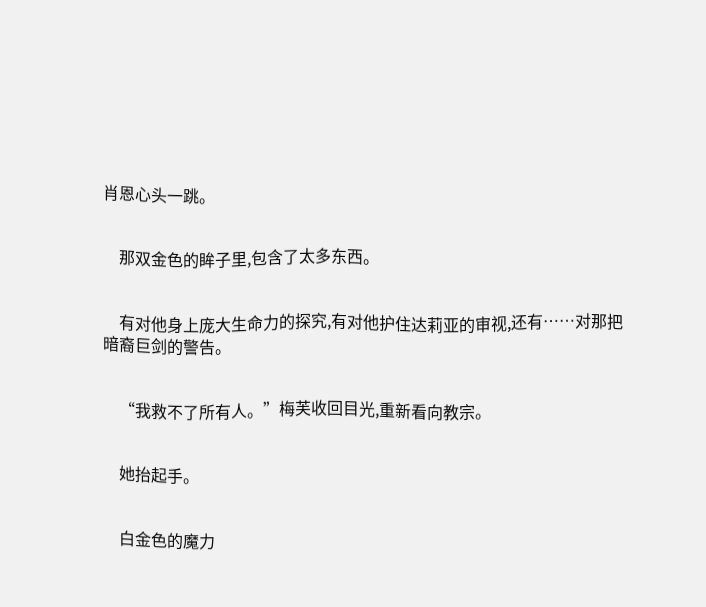肖恩心头一跳。


    那双金色的眸子里,包含了太多东西。


    有对他身上庞大生命力的探究,有对他护住达莉亚的审视,还有……对那把暗裔巨剑的警告。


    “我救不了所有人。”梅芙收回目光,重新看向教宗。


    她抬起手。


    白金色的魔力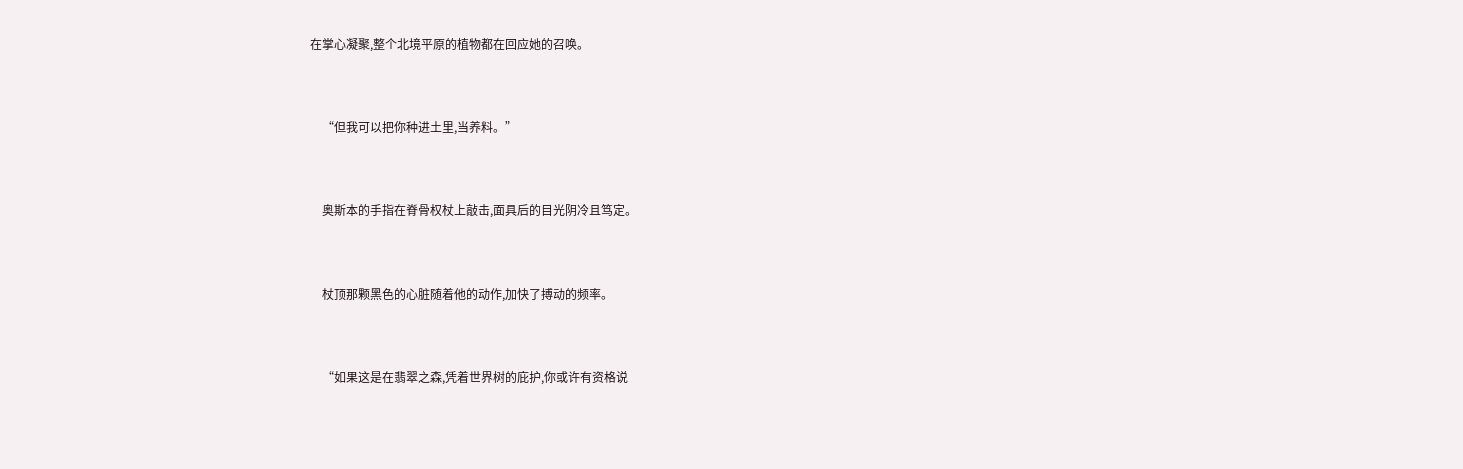在掌心凝聚,整个北境平原的植物都在回应她的召唤。


    “但我可以把你种进土里,当养料。”


    奥斯本的手指在脊骨权杖上敲击,面具后的目光阴冷且笃定。


    杖顶那颗黑色的心脏随着他的动作,加快了搏动的频率。


    “如果这是在翡翠之森,凭着世界树的庇护,你或许有资格说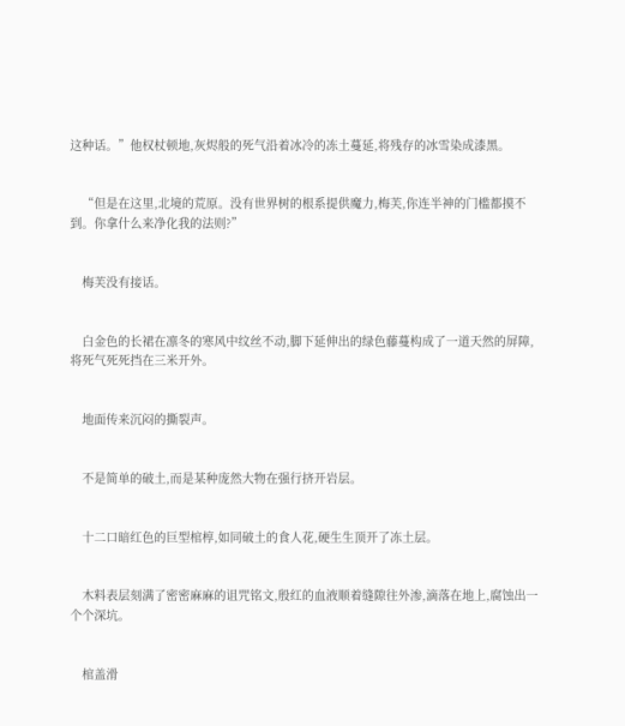这种话。”他权杖顿地,灰烬般的死气沿着冰冷的冻土蔓延,将残存的冰雪染成漆黑。


    “但是在这里,北境的荒原。没有世界树的根系提供魔力,梅芙,你连半神的门槛都摸不到。你拿什么来净化我的法则?”


    梅芙没有接话。


    白金色的长裙在凛冬的寒风中纹丝不动,脚下延伸出的绿色藤蔓构成了一道天然的屏障,将死气死死挡在三米开外。


    地面传来沉闷的撕裂声。


    不是简单的破土,而是某种庞然大物在强行挤开岩层。


    十二口暗红色的巨型棺椁,如同破土的食人花,硬生生顶开了冻土层。


    木料表层刻满了密密麻麻的诅咒铭文,殷红的血液顺着缝隙往外渗,滴落在地上,腐蚀出一个个深坑。


    棺盖滑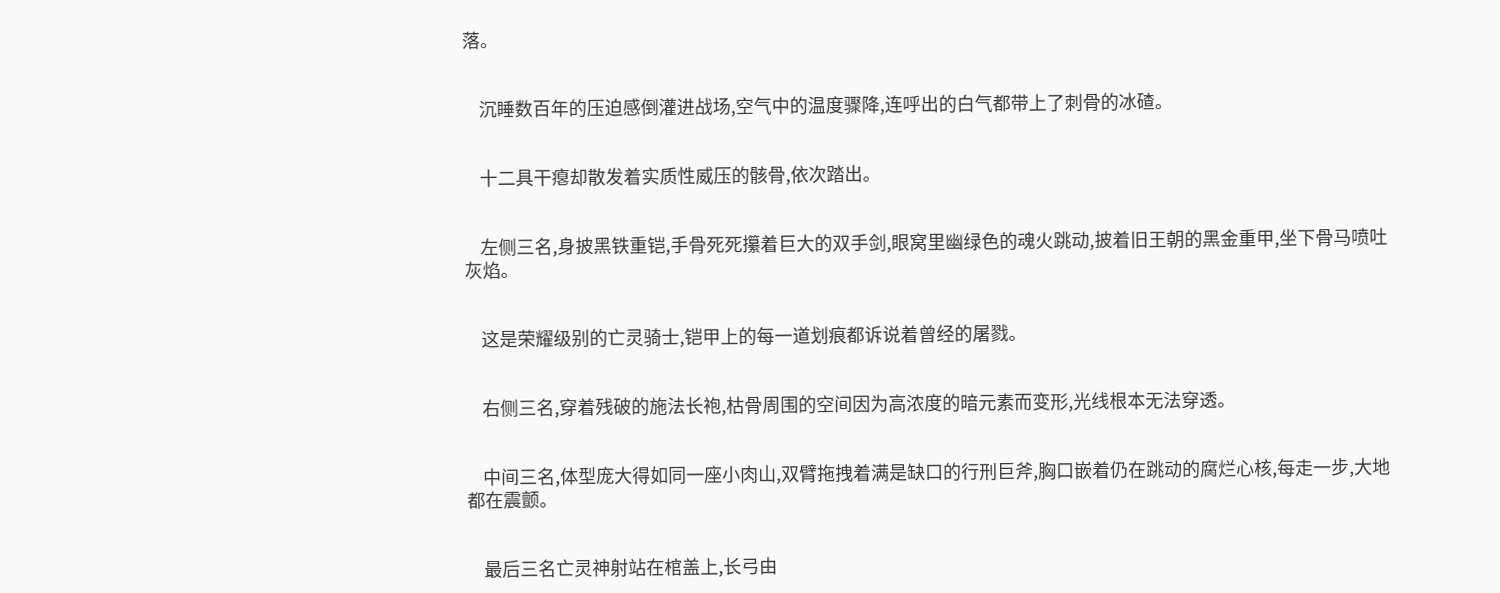落。


    沉睡数百年的压迫感倒灌进战场,空气中的温度骤降,连呼出的白气都带上了刺骨的冰碴。


    十二具干瘪却散发着实质性威压的骸骨,依次踏出。


    左侧三名,身披黑铁重铠,手骨死死攥着巨大的双手剑,眼窝里幽绿色的魂火跳动,披着旧王朝的黑金重甲,坐下骨马喷吐灰焰。


    这是荣耀级别的亡灵骑士,铠甲上的每一道划痕都诉说着曾经的屠戮。


    右侧三名,穿着残破的施法长袍,枯骨周围的空间因为高浓度的暗元素而变形,光线根本无法穿透。


    中间三名,体型庞大得如同一座小肉山,双臂拖拽着满是缺口的行刑巨斧,胸口嵌着仍在跳动的腐烂心核,每走一步,大地都在震颤。


    最后三名亡灵神射站在棺盖上,长弓由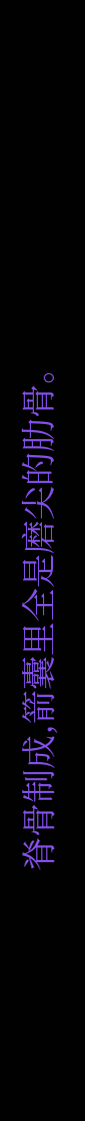脊骨制成,箭囊里全是磨尖的肋骨。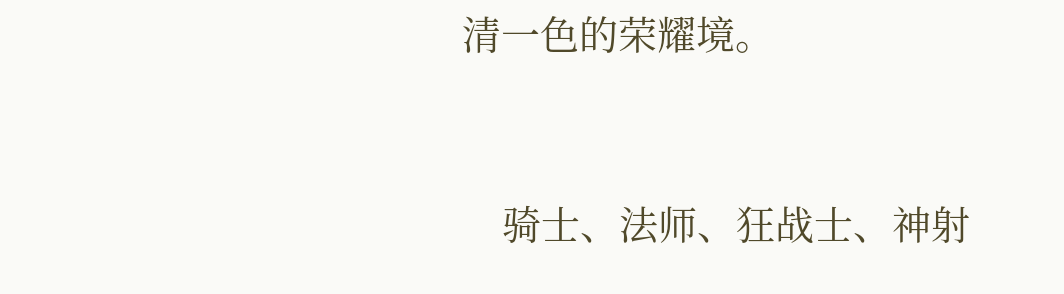清一色的荣耀境。


    骑士、法师、狂战士、神射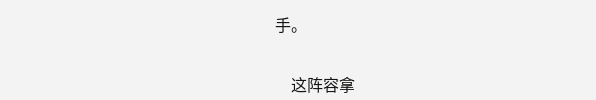手。


    这阵容拿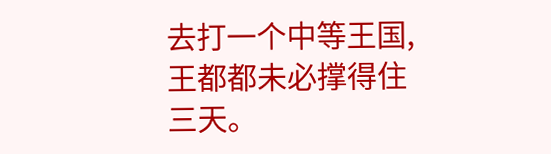去打一个中等王国,王都都未必撑得住三天。